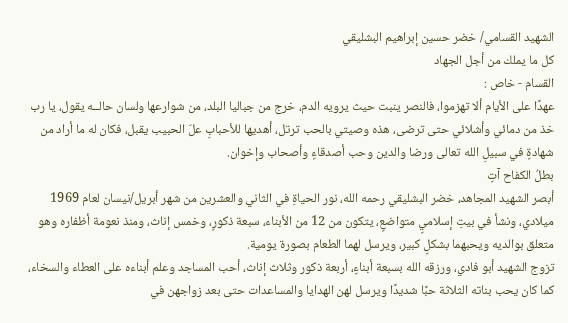الشهيد القسامي/ خضر حسين إبراهيم البشليقي
كل ما يملك من أجل الجهاد
القسام - خاص :
عهدًا على الأيام ألا تهزموا، فالنصر ينبت حيث يرويه الدم، خرج من جباليا البلد، من شوارعها ولسان حالــه يقول، يا رب خذ من دمائي وأشلائي حتى ترضى، هذه وصيتي بالحب ترتل، أهديها للأحبابِ علّ الحبيب يقبل، فكان له ما أراد من شهادةٍ في سبيلِ الله تعالى ورضا والدين وحب أصدقاءٍ وأصحاب وإخوان.
بطلُ الكفاح آتٍ
أبصر الشهيد المجاهد، خضر البشليقي رحمه الله، نور الحياةِ في الثاني والعشرين من شهر أبريل/نيسان لعام 1969 ميلادي، ونشأ في بيتِ إسلاميٍ متواضعٍ، يتكون من 12 من الأبناء، سبعة ذكورٍ، وخمس إناث، ومنذ نعومة أظفاره وهو متعلق بوالديه ويحبهما بشكلٍ كبير، ويرسل لهما الطعام بصورة يومية.
تزوج الشهيد أبو فادي، ورزقه الله بسبعة أبناءٍ، أربعة ذكور وثلاث إناث، أحب المساجد وعلم أبناءه على العطاء والسخاء، كما كان يحب بناته الثلاثة حبًا شديدًا ويرسل لهن الهدايا والمساعدات حتى بعد زواجهن في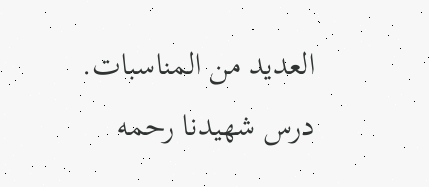العديد من المناسبات.
درس شهيدنا رحمه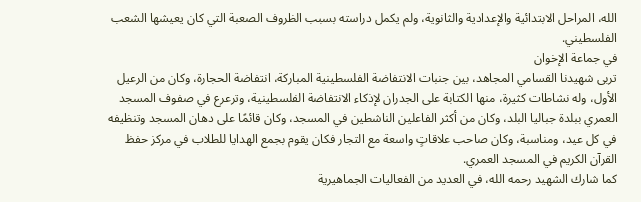الله، المراحل الابتدائية والإعدادية والثانوية، ولم يكمل دراسته بسبب الظروف الصعبة التي كان يعيشها الشعب الفلسطيني.
في جماعة الإخوان
تربى شهيدنا القسامي المجاهد، بين جنبات الانتفاضة الفلسطينية المباركة، انتفاضة الحجارة، وكان من الرعيل الأول، وله نشاطات كثيرة، منها الكتابة على الجدران لإذكاء الانتفاضة الفلسطينية، وترعرع في صفوف المسجد العمري ببلدة جباليا البلد، وكان من أكثر الفاعلين الناشطين في المسجد، وكان قائمًا على دهان المسجد وتنظيفه في كل عيد، ومناسبة، وكان صاحب علاقاتٍ واسعة مع التجار فكان يقوم بجمع الهدايا للطلاب في مركز حفظ القرآن الكريم في المسجد العمري.
كما شارك الشهيد رحمه الله، في العديد من الفعاليات الجماهيرية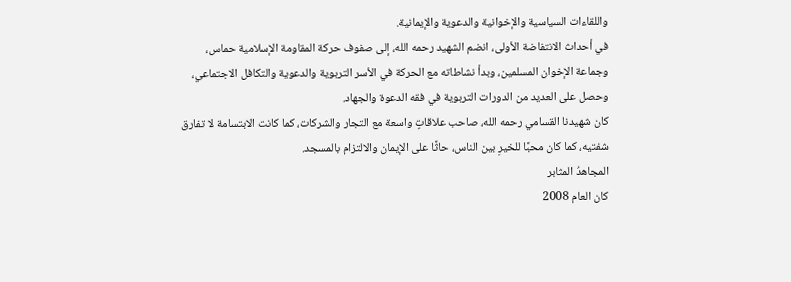واللقاءات السياسية والإخوانية والدعوية والإيمانية.
في أحداث الانتفاضة الأولى، انضم الشهيد رحمه الله، إلى صفوف حركة المقاومة الإسلامية حماس، وجماعة الإخوان المسلمين، وبدأ نشاطاته مع الحركة في الأسر التربوية والدعوية والتكافل الاجتماعي، وحصل على العديد من الدورات التربوية في فقه الدعوة والجهاد.
كان شهيدنا القسامي رحمه الله، صاحب علاقاتٍ واسعة مع التجار والشركات، كما كانت الابتسامة لا تفارق شفتيه، كما كان محبًا للخيرِ بين الناس، حاثًا على الإيمان والالتزام بالمسجد.
المجاهدُ المثابر
كان العام 2008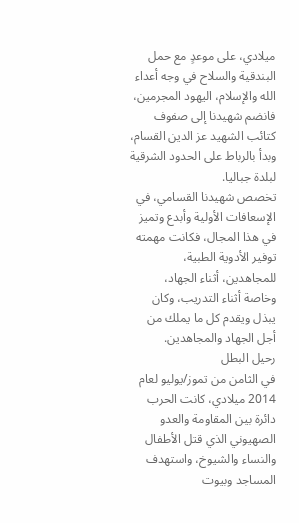ميلادي، على موعدٍ مع حمل البندقية والسلاح في وجه أعداء الله والإسلام، اليهود المجرمين، فانضم شهيدنا إلى صفوف كتائب الشهيد عز الدين القسام، وبدأ بالرباط على الحدود الشرقية لبلدة جباليا.
تخصص شهيدنا القسامي، في الإسعافات الأولية وأبدع وتميز في هذا المجال، فكانت مهمته توفير الأدوية الطبية، للمجاهدين، أثناء الجهاد، وخاصة أثناء التدريب، وكان يبذل ويقدم كل ما يملك من أجل الجهاد والمجاهدين.
رحيل البطل
في الثامن من تموز/يوليو لعام 2014 ميلادي، كانت الحرب دائرة بين المقاومة والعدو الصهيوني الذي قتل الأطفال والنساء والشيوخ، واستهدف المساجد وبيوت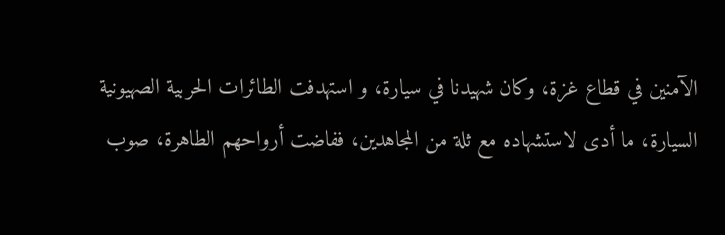الآمنين في قطاع غزة، وكان شهيدنا في سيارة، و استهدفت الطائرات الحربية الصهيونية السيارة، ما أدى لاستشهاده مع ثلة من المجاهدين، ففاضت أرواحهم الطاهرة، صوب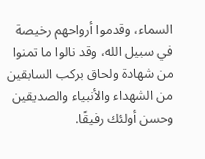السماء، وقدموا أرواحهم رخيصة في سبيل الله، وقد نالوا ما تمنوا من شهادة ولحاق بركب السابقين من الشهداء والأنبياء والصديقين وحسن أولئك رفيقًا.